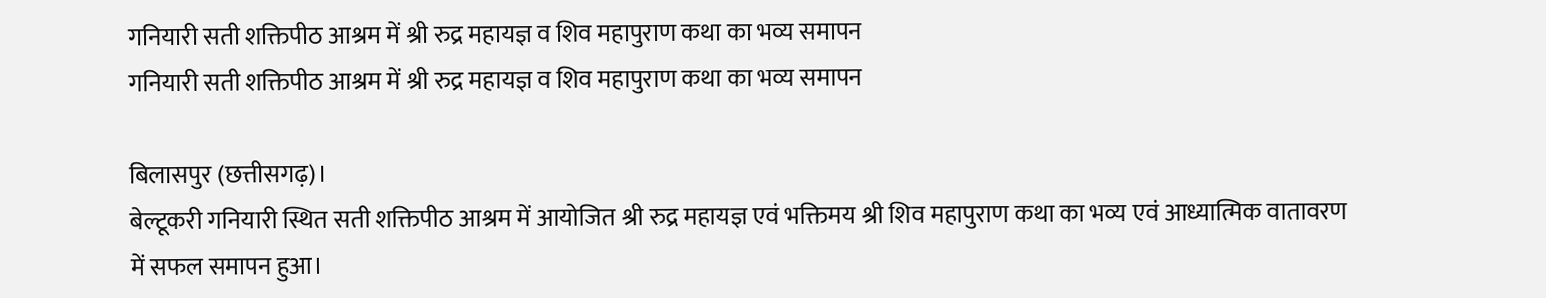गनियारी सती शक्तिपीठ आश्रम में श्री रुद्र महायज्ञ व शिव महापुराण कथा का भव्य समापन
गनियारी सती शक्तिपीठ आश्रम में श्री रुद्र महायज्ञ व शिव महापुराण कथा का भव्य समापन

बिलासपुर (छत्तीसगढ़)।
बेल्टूकरी गनियारी स्थित सती शक्तिपीठ आश्रम में आयोजित श्री रुद्र महायज्ञ एवं भक्तिमय श्री शिव महापुराण कथा का भव्य एवं आध्यात्मिक वातावरण में सफल समापन हुआ।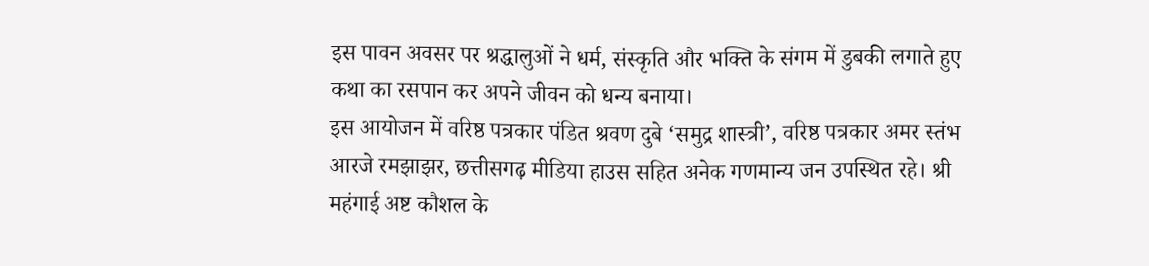इस पावन अवसर पर श्रद्धालुओं ने धर्म, संस्कृति और भक्ति के संगम में डुबकी लगाते हुए कथा का रसपान कर अपने जीवन को धन्य बनाया।
इस आयोजन में वरिष्ठ पत्रकार पंडित श्रवण दुबे ‘समुद्र शास्त्री’, वरिष्ठ पत्रकार अमर स्तंभ आरजे रमझाझर, छत्तीसगढ़ मीडिया हाउस सहित अनेक गणमान्य जन उपस्थित रहे। श्री महंगाई अष्ट कौशल के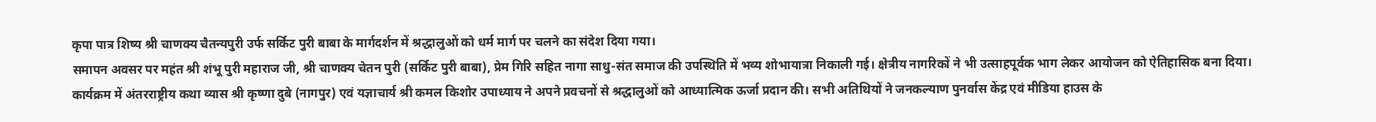कृपा पात्र शिष्य श्री चाणक्य चैतन्यपुरी उर्फ सर्किट पुरी बाबा के मार्गदर्शन में श्रद्धालुओं को धर्म मार्ग पर चलने का संदेश दिया गया।
समापन अवसर पर महंत श्री शंभू पुरी महाराज जी, श्री चाणक्य चेतन पुरी (सर्किट पुरी बाबा), प्रेम गिरि सहित नागा साधु-संत समाज की उपस्थिति में भव्य शोभायात्रा निकाली गई। क्षेत्रीय नागरिकों ने भी उत्साहपूर्वक भाग लेकर आयोजन को ऐतिहासिक बना दिया।
कार्यक्रम में अंतरराष्ट्रीय कथा व्यास श्री कृष्णा दुबे (नागपुर) एवं यज्ञाचार्य श्री कमल किशोर उपाध्याय ने अपने प्रवचनों से श्रद्धालुओं को आध्यात्मिक ऊर्जा प्रदान की। सभी अतिथियों ने जनकल्याण पुनर्वास केंद्र एवं मीडिया हाउस के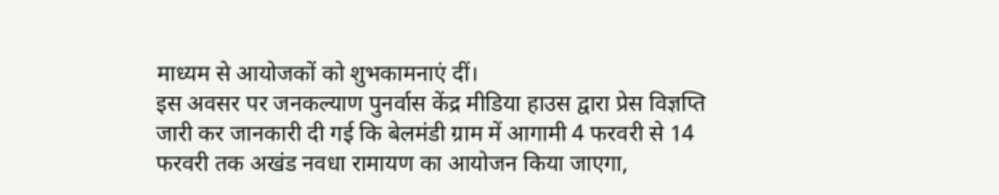माध्यम से आयोजकों को शुभकामनाएं दीं।
इस अवसर पर जनकल्याण पुनर्वास केंद्र मीडिया हाउस द्वारा प्रेस विज्ञप्ति जारी कर जानकारी दी गई कि बेलमंडी ग्राम में आगामी 4 फरवरी से 14 फरवरी तक अखंड नवधा रामायण का आयोजन किया जाएगा,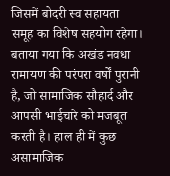जिसमें बोदरी स्व सहायता समूह का विशेष सहयोग रहेगा।
बताया गया कि अखंड नवधा रामायण की परंपरा वर्षों पुरानी है, जो सामाजिक सौहार्द और आपसी भाईचारे को मजबूत करती है। हाल ही में कुछ असामाजिक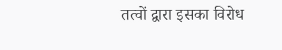तत्वों द्वारा इसका विरोध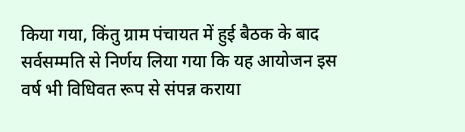किया गया, किंतु ग्राम पंचायत में हुई बैठक के बाद सर्वसम्मति से निर्णय लिया गया कि यह आयोजन इस वर्ष भी विधिवत रूप से संपन्न कराया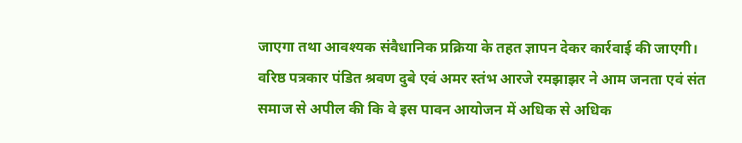जाएगा तथा आवश्यक संवैधानिक प्रक्रिया के तहत ज्ञापन देकर कार्रवाई की जाएगी।
वरिष्ठ पत्रकार पंडित श्रवण दुबे एवं अमर स्तंभ आरजे रमझाझर ने आम जनता एवं संत समाज से अपील की कि वे इस पावन आयोजन में अधिक से अधिक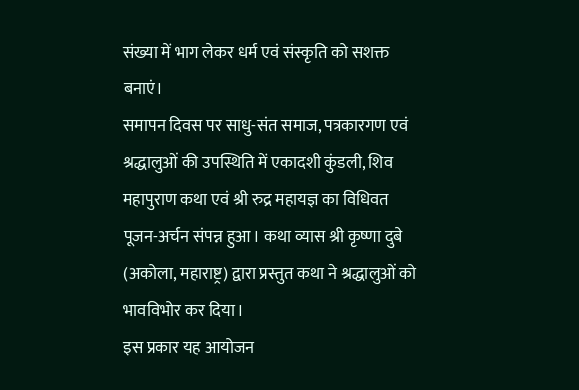संख्या में भाग लेकर धर्म एवं संस्कृति को सशक्त बनाएं।
समापन दिवस पर साधु-संत समाज, पत्रकारगण एवं श्रद्धालुओं की उपस्थिति में एकादशी कुंडली, शिव महापुराण कथा एवं श्री रुद्र महायज्ञ का विधिवत पूजन-अर्चन संपन्न हुआ। कथा व्यास श्री कृष्णा दुबे (अकोला, महाराष्ट्र) द्वारा प्रस्तुत कथा ने श्रद्धालुओं को भावविभोर कर दिया।
इस प्रकार यह आयोजन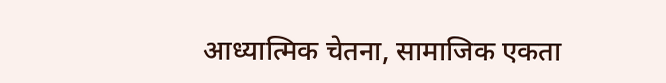आध्यात्मिक चेतना, सामाजिक एकता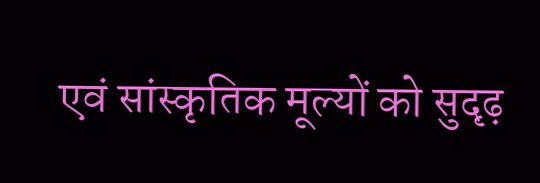एवं सांस्कृतिक मूल्यों को सुदृढ़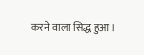करने वाला सिद्ध हुआ।